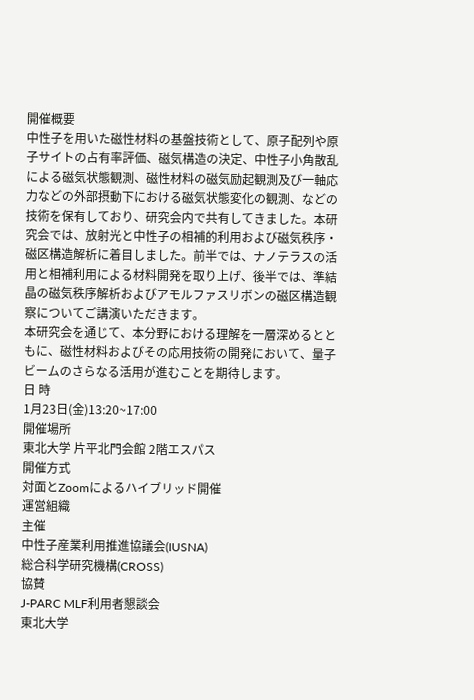開催概要
中性子を用いた磁性材料の基盤技術として、原子配列や原子サイトの占有率評価、磁気構造の決定、中性子小角散乱による磁気状態観測、磁性材料の磁気励起観測及び一軸応力などの外部摂動下における磁気状態変化の観測、などの技術を保有しており、研究会内で共有してきました。本研究会では、放射光と中性子の相補的利用および磁気秩序・磁区構造解析に着目しました。前半では、ナノテラスの活用と相補利用による材料開発を取り上げ、後半では、準結晶の磁気秩序解析およびアモルファスリボンの磁区構造観察についてご講演いただきます。
本研究会を通じて、本分野における理解を一層深めるとともに、磁性材料およびその応用技術の開発において、量子ビームのさらなる活用が進むことを期待します。
日 時
1月23日(金)13:20~17:00
開催場所
東北大学 片平北門会館 2階エスパス
開催方式
対面とZoomによるハイブリッド開催
運営組織
主催
中性子産業利用推進協議会(IUSNA)
総合科学研究機構(CROSS)
協賛
J-PARC MLF利用者懇談会
東北大学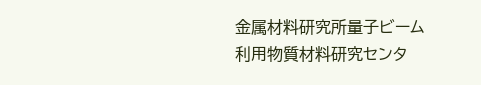金属材料研究所量子ビーム利用物質材料研究センタ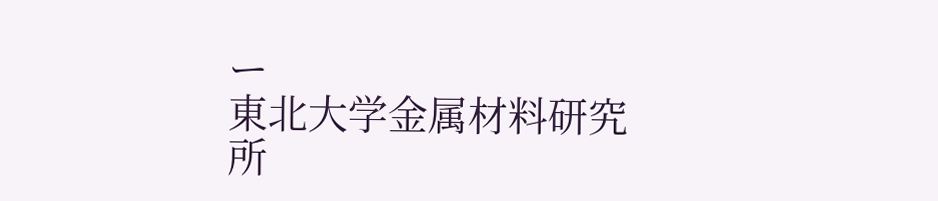ー
東北大学金属材料研究所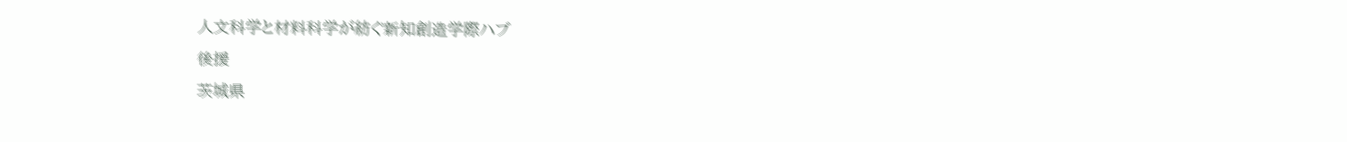人文科学と材料科学が紡ぐ新知創造学際ハブ
後援
茨城県